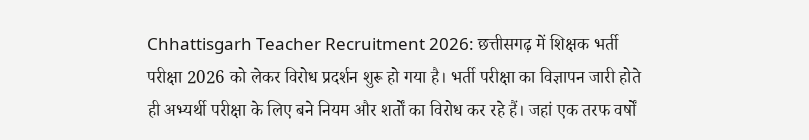Chhattisgarh Teacher Recruitment 2026: छत्तीसगढ़ में शिक्षक भर्ती परीक्षा 2026 को लेकर विरोध प्रदर्शन शुरू हो गया है। भर्ती परीक्षा का विज्ञापन जारी होते ही अभ्यर्थी परीक्षा के लिए बने नियम और शर्तों का विरोध कर रहे हैं। जहां एक तरफ वर्षों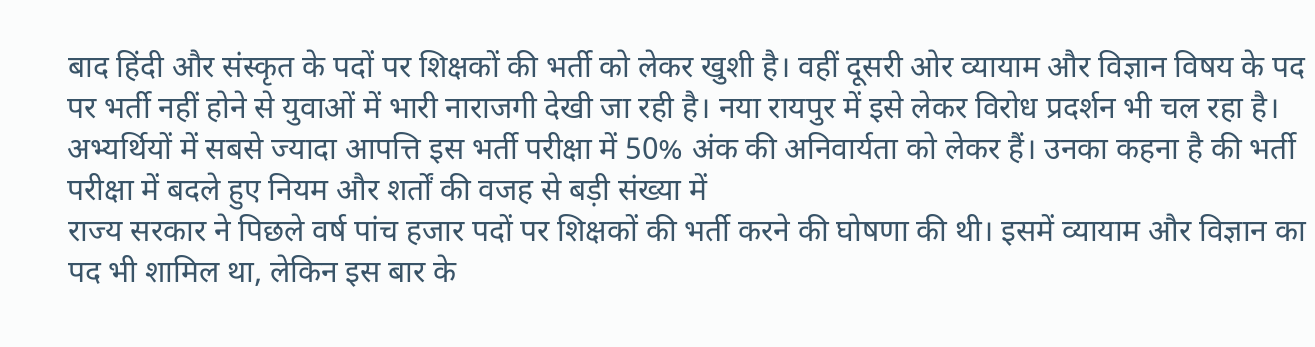बाद हिंदी और संस्कृत के पदों पर शिक्षकों की भर्ती को लेकर खुशी है। वहीं दूसरी ओर व्यायाम और विज्ञान विषय के पद पर भर्ती नहीं होने से युवाओं में भारी नाराजगी देखी जा रही है। नया रायपुर में इसे लेकर विरोध प्रदर्शन भी चल रहा है। अभ्यर्थियों में सबसे ज्यादा आपत्ति इस भर्ती परीक्षा में 50% अंक की अनिवार्यता को लेकर हैं। उनका कहना है की भर्ती परीक्षा में बदले हुए नियम और शर्तों की वजह से बड़ी संख्या में
राज्य सरकार ने पिछले वर्ष पांच हजार पदों पर शिक्षकों की भर्ती करने की घोषणा की थी। इसमें व्यायाम और विज्ञान का पद भी शामिल था, लेकिन इस बार के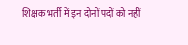शिक्षक भर्ती में इन दोनों पदों को नहीं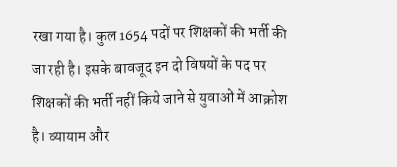रखा गया है। कुल 1654 पदों पर शिक्षकों की भर्ती की जा रही है। इसके बावजूद इन दो विषयों के पद पर शिक्षकों की भर्ती नहीं किये जाने से युवाओं में आक्रोश है। व्यायाम और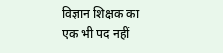विज्ञान शिक्षक का एक भी पद नहीं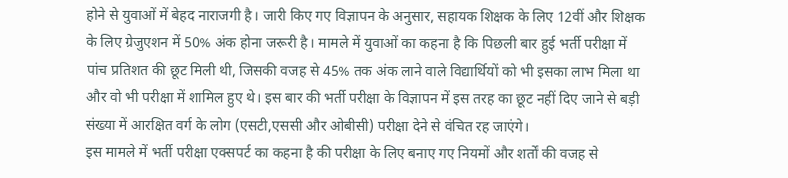होने से युवाओं में बेहद नाराजगी है। जारी किए गए विज्ञापन के अनुसार, सहायक शिक्षक के लिए 12वीं और शिक्षक के लिए ग्रेजुएशन में 50% अंक होना जरूरी है। मामले में युवाओं का कहना है कि पिछली बार हुई भर्ती परीक्षा में पांच प्रतिशत की छूट मिली थी, जिसकी वजह से 45% तक अंक लाने वाले विद्यार्थियों को भी इसका लाभ मिला था और वो भी परीक्षा में शामिल हुए थे। इस बार की भर्ती परीक्षा के विज्ञापन में इस तरह का छूट नहीं दिए जाने से बड़ी संख्या में आरक्षित वर्ग के लोग (एसटी,एससी और ओबीसी) परीक्षा देने से वंचित रह जाएंगे।
इस मामले में भर्ती परीक्षा एक्सपर्ट का कहना है की परीक्षा के लिए बनाए गए नियमों और शर्तों की वजह से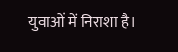युवाओं में निराशा है।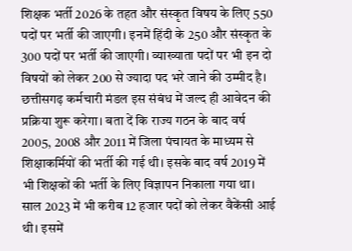शिक्षक भर्ती 2026 के तहत और संस्कृत विषय के लिए 550 पदों पर भर्ती की जाएगी। इनमें हिंदी के 250 और संस्कृत के 300 पदों पर भर्ती की जाएगी। व्याख्याता पदों पर भी इन दो विषयों को लेकर 200 से ज्यादा पद भरे जाने की उम्मीद है। छत्तीसगढ़ कर्मचारी मंडल इस संबंध में जल्द ही आवेदन की प्रक्रिया शुरू करेगा। बता दें कि राज्य गठन के बाद वर्ष 2005, 2008 और 2011 में जिला पंचायत के माध्यम से शिक्षाकर्मियों की भर्ती की गई थी। इसके बाद वर्ष 2019 में भी शिक्षकों की भर्ती के लिए विज्ञापन निकाला गया था। साल 2023 में भी करीब 12 हजार पदों को लेकर वैकेंसी आई थी। इसमें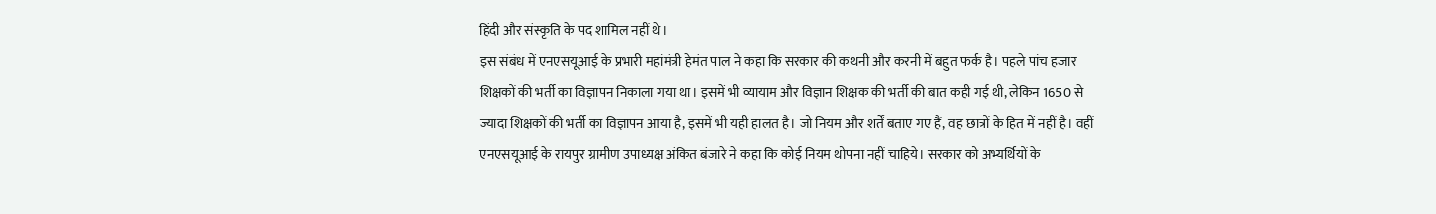हिंदी और संस्कृति के पद शामिल नहीं थे।
इस संबंध में एनएसयूआई के प्रभारी महांमंत्री हेमंत पाल ने कहा कि सरकार की कथनी और करनी में बहुत फर्क है। पहले पांच हजार शिक्षकों की भर्ती का विज्ञापन निकाला गया था। इसमें भी व्यायाम और विज्ञान शिक्षक की भर्ती की बात कही गई थी, लेकिन 1650 से ज्यादा शिक्षकों की भर्ती का विज्ञापन आया है, इसमें भी यही हालत है। जो नियम और शर्तें बताए गए हैं, वह छात्रों के हित में नहीं है। वहीं एनएसयूआई के रायपुर ग्रामीण उपाध्यक्ष अंकित बंजारे ने कहा कि कोई नियम थोपना नहीं चाहिये। सरकार को अभ्यर्थियों के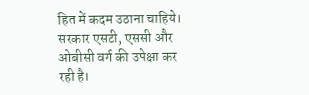हित में कदम उठाना चाहिये। सरकार एसटी, एससी और ओबीसी वर्ग की उपेक्षा कर रही है।